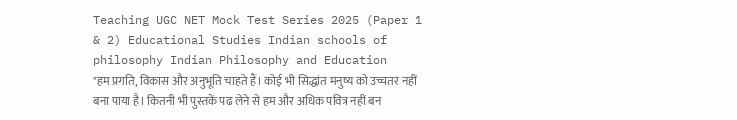Teaching UGC NET Mock Test Series 2025 (Paper 1 & 2) Educational Studies Indian schools of philosophy Indian Philosophy and Education
"हम प्रगति, विकास और अनुभूति चाहते हैं। कोई भी सिद्धांत मनुष्य को उच्चतर नहीं बना पाया है। कितनी भी पुस्तकें पढ लेने से हम और अधिक पवित्र नहीं बन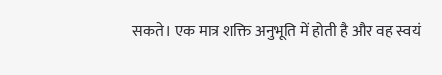सकते। एक मात्र शक्ति अनुभूति में होती है और वह स्वयं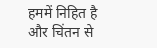हममें निहित है और चिंतन से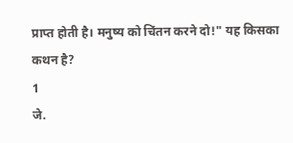प्राप्त होती है। मनुष्य को चिंतन करने दो!" यह किसका कथन है?
1
जे.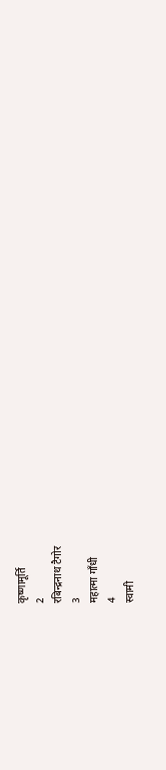कृष्णामूर्ति
2
रबिन्द्रनाथ टैगोर
3
महात्मा गाँधी
4
स्वामी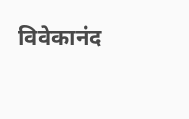विवेकानंद